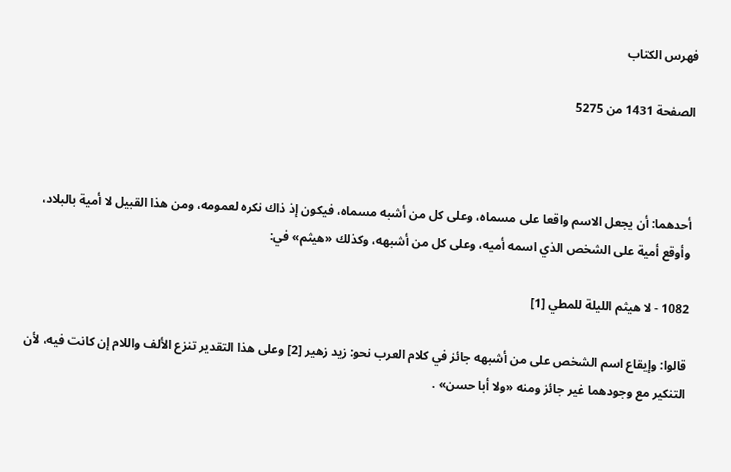فهرس الكتاب

الصفحة 1431 من 5275



أحدهما: أن يجعل الاسم واقعا على مسماه، وعلى كل من أشبه مسماه، فيكون إذ ذاك نكره لعمومه، ومن هذا القبيل لا أمية بالبلاد، وأوقع أمية على الشخص الذي اسمه أميه، وعلى كل من أشبهه، وكذلك «هيثم» في:

1082 - لا هيثم الليلة للمطي [1]

قالوا: وإيقاع اسم الشخص على من أشبهه جائز في كلام العرب نحو: زيد زهير [2] وعلى هذا التقدير تنزع الألف واللام إن كانت فيه، لأن التنكير مع وجودهما غير جائز ومنه «ولا أبا حسن» .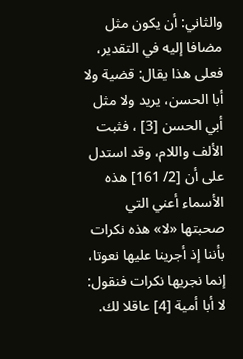والثاني: أن يكون مثل مضافا إليه في التقدير، فعلى هذا يقال: قضية ولا أبا الحسن، يريد ولا مثل أبي الحسن [3] ، فثبت الألف واللام، وقد استدل على أن [2/ 161] هذه الأسماء أعني التي صحبتها «لا» هذه نكرات بأننا إذ أجرينا عليها نعوتا، إنما نجريها نكرات فنقول: لا أبا أمية [4] عاقلا لك.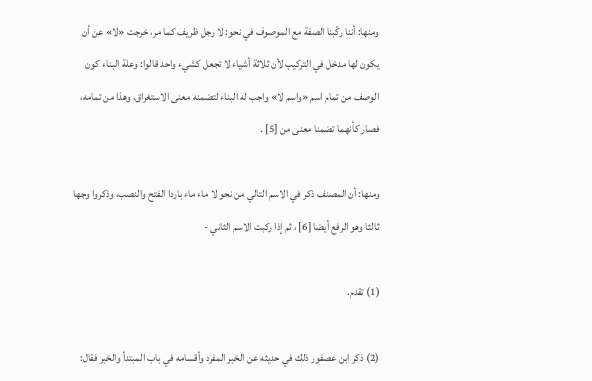ومنها: أننا ركّبنا الصفة مع الموصوف في نحو: لا رجل ظريف كما مر، خرجت «لا» عن أن يكون لها مدخل في التركيب لأن ثلاثة أشياء لا تجعل كشيء واحد قالوا: وعلة البناء كون الوصف من تمام اسم «واسم لا» واجب له البناء لتضمنه معنى الاستغراق، وهذا من تمامه، فصار كأنهما تضمنا معنى من [5] .

ومنها: أن المصنف ذكر في الاسم التالي من نحو لا ماء ماء باردا الفتح والنصب، وذكروا وجها ثالثا وهو الرفع أيضا [6] ، ثم إذا ركبت الاسم الثاني -

(1) تقدم.

(2) ذكر ابن عصفور ذلك في حديثه عن الخبر المفرد وأقسامه في باب المبتدأ والخبر فقال: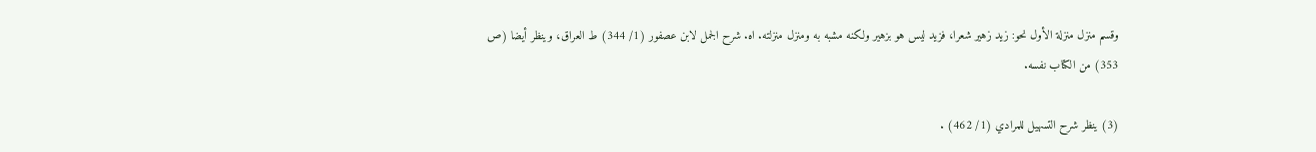وقسم منزل منزلة الأول نحو: زيد زهير شعرا، فزيد ليس هو بزهير ولكنه مشبه به ومنزل منزلته. اه. شرح الجمل لابن عصفور (1/ 344) ط العراق، وينظر أيضا (ص 353) من الكتاب نفسه.

(3) ينظر شرح التسهيل للمرادي (1/ 462) .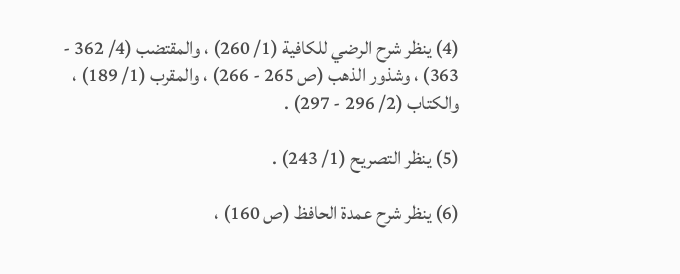(4) ينظر شرح الرضي للكافية (1/ 260) ، والمقتضب (4/ 362 - 363) ، وشذور الذهب (ص 265 - 266) ، والمقرب (1/ 189) ، والكتاب (2/ 296 - 297) .

(5) ينظر التصريح (1/ 243) .

(6) ينظر شرح عمدة الحافظ (ص 160) ،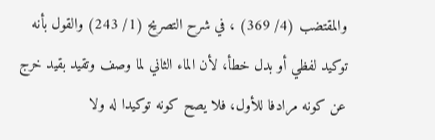والمقتضب (4/ 369) ، في شرح التصريح (1/ 243) والقول بأنه توكيد لفظي أو بدل خطأ، لأن الماء الثاني لما وصف وتقيد بقيد خرج عن كونه مرادفا للأول، فلا يصح كونه توكيدا له ولا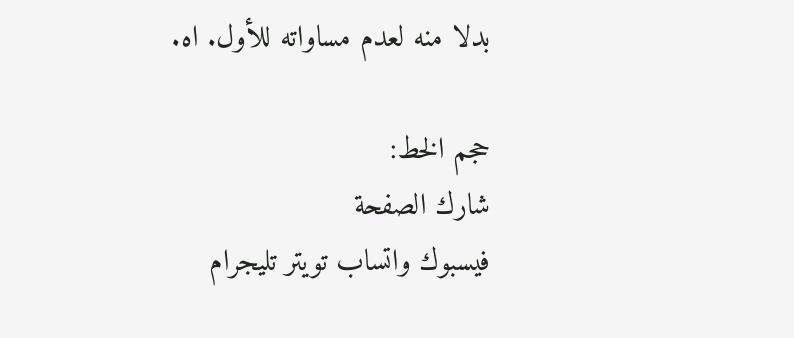بدلا منه لعدم مساواته للأول. اه.

حجم الخط:
شارك الصفحة
فيسبوك واتساب تويتر تليجرام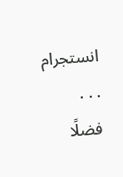انستجرام
. . .
فضلًا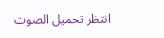انتظر تحميل الصوت